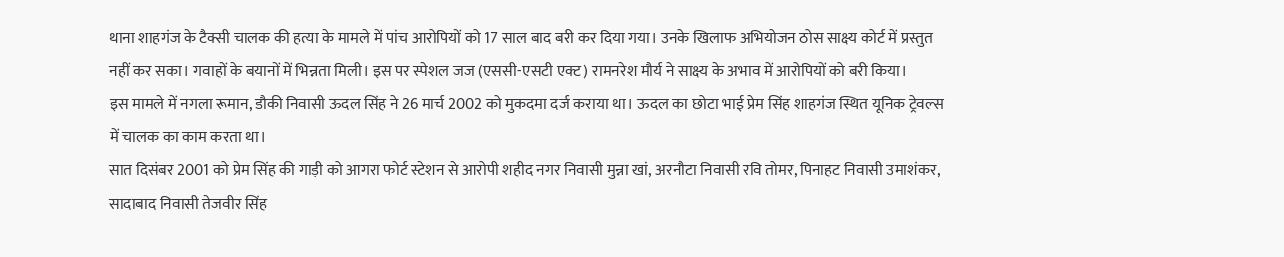थाना शाहगंज के टैक्सी चालक की हत्या के मामले में पांच आरोपियों को 17 साल बाद बरी कर दिया गया। उनके खिलाफ अभियोजन ठोस साक्ष्य कोर्ट में प्रस्तुत नहीं कर सका। गवाहों के बयानों में भिन्नता मिली। इस पर स्पेशल जज (एससी-एसटी एक्ट) रामनरेश मौर्य ने साक्ष्य के अभाव में आरोपियों को बरी किया।
इस मामले में नगला रूमान, डौकी निवासी ऊदल सिंह ने 26 मार्च 2002 को मुकदमा दर्ज कराया था। ऊदल का छोटा भाई प्रेम सिंह शाहगंज स्थित यूनिक ट्रेवल्स में चालक का काम करता था।
सात दिसंबर 2001 को प्रेम सिंह की गाड़ी को आगरा फोर्ट स्टेशन से आरोपी शहीद नगर निवासी मुन्ना खां, अरनौटा निवासी रवि तोमर, पिनाहट निवासी उमाशंकर, सादाबाद निवासी तेजवीर सिंह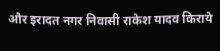और इरादत नगर निवासी राकेश यादव किराये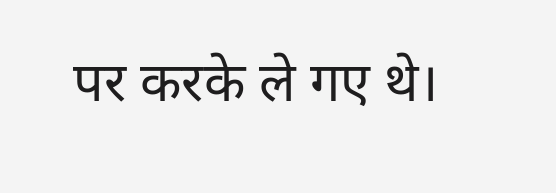पर करके ले गए थे।